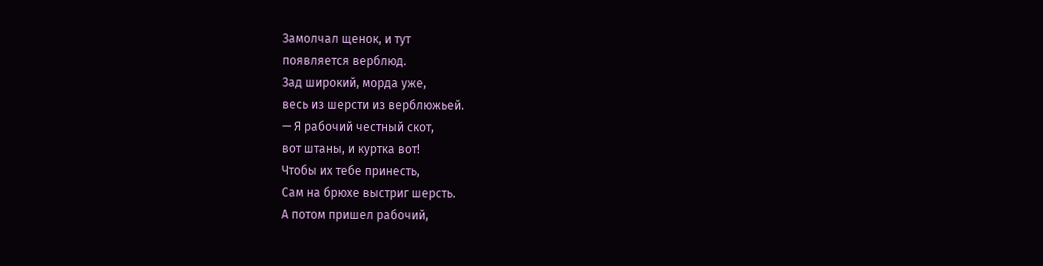Замолчал щенок, и тут
появляется верблюд.
Зад широкий, морда уже,
весь из шерсти из верблюжьей.
— Я рабочий честный скот,
вот штаны, и куртка вот!
Чтобы их тебе принесть,
Сам на брюхе выстриг шерсть.
А потом пришел рабочий,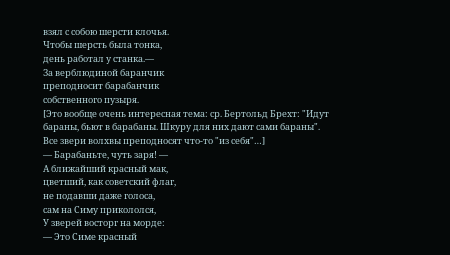взял с собою шерсти клочья.
Чтобы шерсть была тонка,
день работал у станка.—
За верблюдиной баранчик
преподносит барабанчик
собственного пузыря.
[Это вообще очень интересная тема: ср. Бертольд Брехт: "Идут бараны, бьют в барабаны. Шкуру для них дают сами бараны". Все звери волхвы преподносят что-то "из себя"…]
— Барабаньте, чуть заря! —
А ближайший красный мак,
цветший, как советский флаг,
не подавши даже голоса,
сам на Симу прикололся,
У зверей восторг на морде:
— Это Симе красный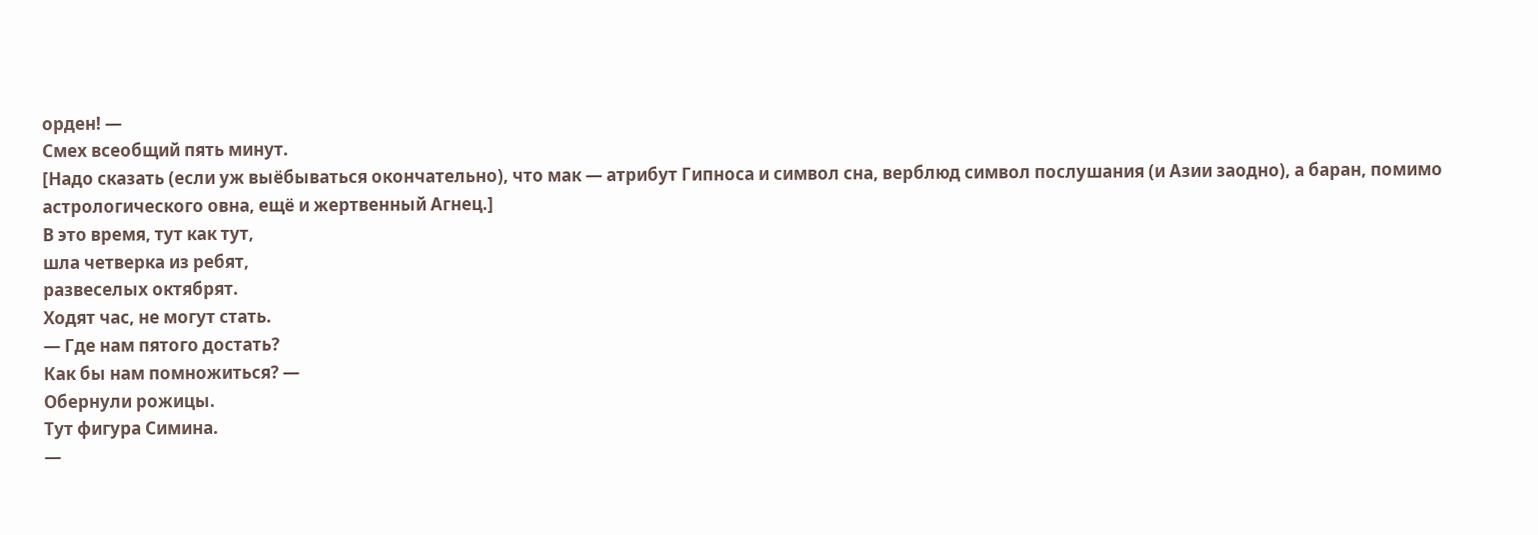орден! —
Смех всеобщий пять минут.
[Надо сказать (если уж выёбываться окончательно), что мак — атрибут Гипноса и символ сна, верблюд символ послушания (и Азии заодно), а баран, помимо астрологического овна, ещё и жертвенный Агнец.]
В это время, тут как тут,
шла четверка из ребят,
развеселых октябрят.
Ходят час, не могут стать.
— Где нам пятого достать?
Как бы нам помножиться? —
Обернули рожицы.
Тут фигура Симина.
—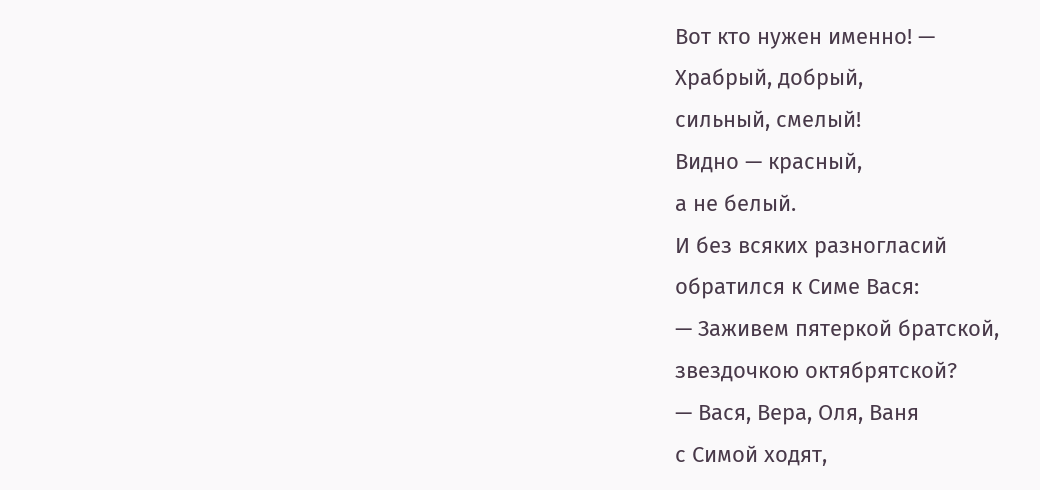Вот кто нужен именно! —
Храбрый, добрый,
сильный, смелый!
Видно — красный,
а не белый.
И без всяких разногласий
обратился к Симе Вася:
— Заживем пятеркой братской,
звездочкою октябрятской?
— Вася, Вера, Оля, Ваня
с Симой ходят,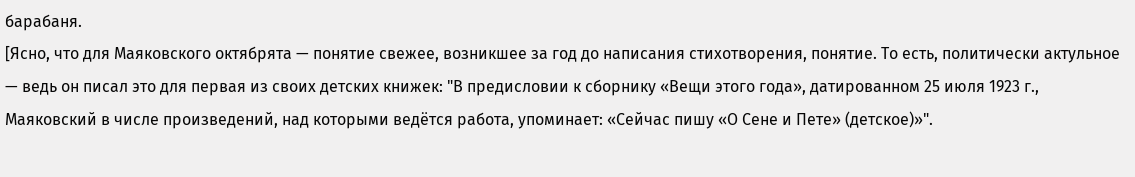барабаня.
[Ясно, что для Маяковского октябрята — понятие свежее, возникшее за год до написания стихотворения, понятие. То есть, политически актульное — ведь он писал это для первая из своих детских книжек: "В предисловии к сборнику «Вещи этого года», датированном 25 июля 1923 г., Маяковский в числе произведений, над которыми ведётся работа, упоминает: «Сейчас пишу «О Сене и Пете» (детское)»".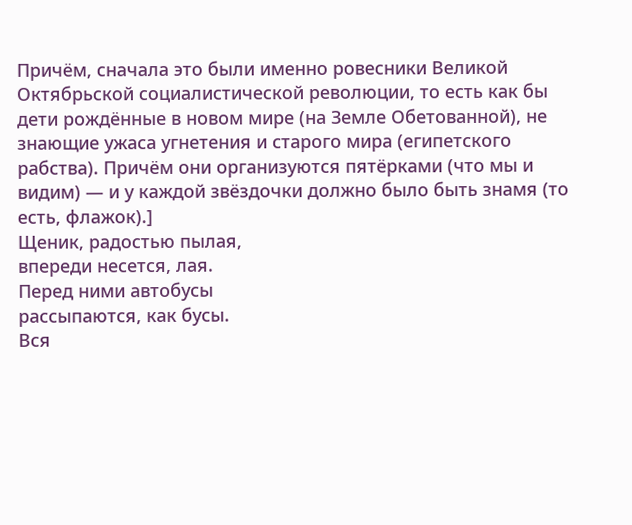Причём, сначала это были именно ровесники Великой Октябрьской социалистической революции, то есть как бы дети рождённые в новом мире (на Земле Обетованной), не знающие ужаса угнетения и старого мира (египетского рабства). Причём они организуются пятёрками (что мы и видим) — и у каждой звёздочки должно было быть знамя (то есть, флажок).]
Щеник, радостью пылая,
впереди несется, лая.
Перед ними автобусы
рассыпаются, как бусы.
Вся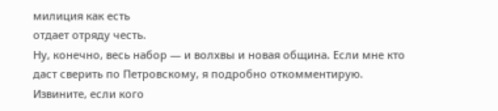милиция как есть
отдает отряду честь.
Ну, конечно, весь набор — и волхвы и новая община. Если мне кто даст сверить по Петровскому, я подробно откомментирую.
Извините, если кого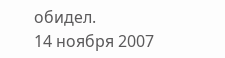обидел.
14 ноября 2007